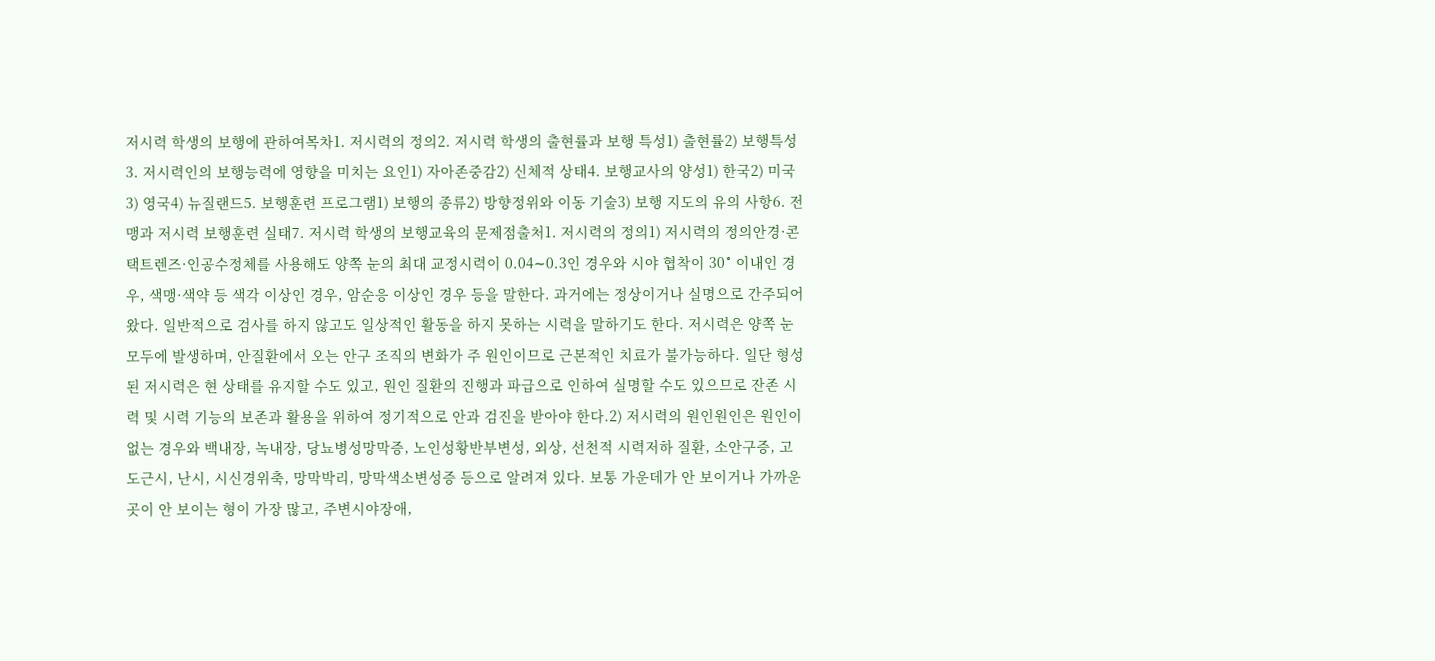저시력 학생의 보행에 관하여목차1. 저시력의 정의2. 저시력 학생의 출현률과 보행 특성1) 출현률2) 보행특성3. 저시력인의 보행능력에 영향을 미치는 요인1) 자아존중감2) 신체적 상태4. 보행교사의 양성1) 한국2) 미국3) 영국4) 뉴질랜드5. 보행훈련 프로그램1) 보행의 종류2) 방향정위와 이동 기술3) 보행 지도의 유의 사항6. 전맹과 저시력 보행훈련 실태7. 저시력 학생의 보행교육의 문제점출처1. 저시력의 정의1) 저시력의 정의안경·콘택트렌즈·인공수정체를 사용해도 양쪽 눈의 최대 교정시력이 0.04∼0.3인 경우와 시야 협착이 30˚ 이내인 경우, 색맹·색약 등 색각 이상인 경우, 암순응 이상인 경우 등을 말한다. 과거에는 정상이거나 실명으로 간주되어 왔다. 일반적으로 검사를 하지 않고도 일상적인 활동을 하지 못하는 시력을 말하기도 한다. 저시력은 양쪽 눈 모두에 발생하며, 안질환에서 오는 안구 조직의 변화가 주 원인이므로 근본적인 치료가 불가능하다. 일단 형성된 저시력은 현 상태를 유지할 수도 있고, 원인 질환의 진행과 파급으로 인하여 실명할 수도 있으므로 잔존 시력 및 시력 기능의 보존과 활용을 위하여 정기적으로 안과 검진을 받아야 한다.2) 저시력의 원인원인은 원인이 없는 경우와 백내장, 녹내장, 당뇨병성망막증, 노인성황반부변성, 외상, 선천적 시력저하 질환, 소안구증, 고도근시, 난시, 시신경위축, 망막박리, 망막색소변성증 등으로 알려져 있다. 보통 가운데가 안 보이거나 가까운 곳이 안 보이는 형이 가장 많고, 주변시야장애,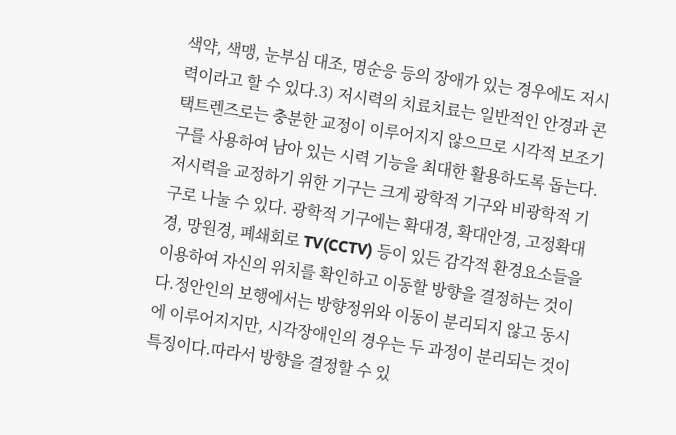색약, 색맹, 눈부심 대조, 명순응 등의 장애가 있는 경우에도 저시력이라고 할 수 있다.3) 저시력의 치료치료는 일반적인 안경과 콘택트렌즈로는 충분한 교정이 이루어지지 않으므로 시각적 보조기구를 사용하여 남아 있는 시력 기능을 최대한 활용하도록 돕는다. 저시력을 교정하기 위한 기구는 크게 광학적 기구와 비광학적 기구로 나눌 수 있다. 광학적 기구에는 확대경, 확대안경, 고정확대경, 망원경, 폐쇄회로 TV(CCTV) 등이 있든 감각적 환경요소들을 이용하여 자신의 위치를 확인하고 이동할 방향을 결정하는 것이다.정안인의 보행에서는 방향정위와 이동이 분리되지 않고 동시에 이루어지지만, 시각장애인의 경우는 두 과정이 분리되는 것이 특징이다.따라서 방향을 결정할 수 있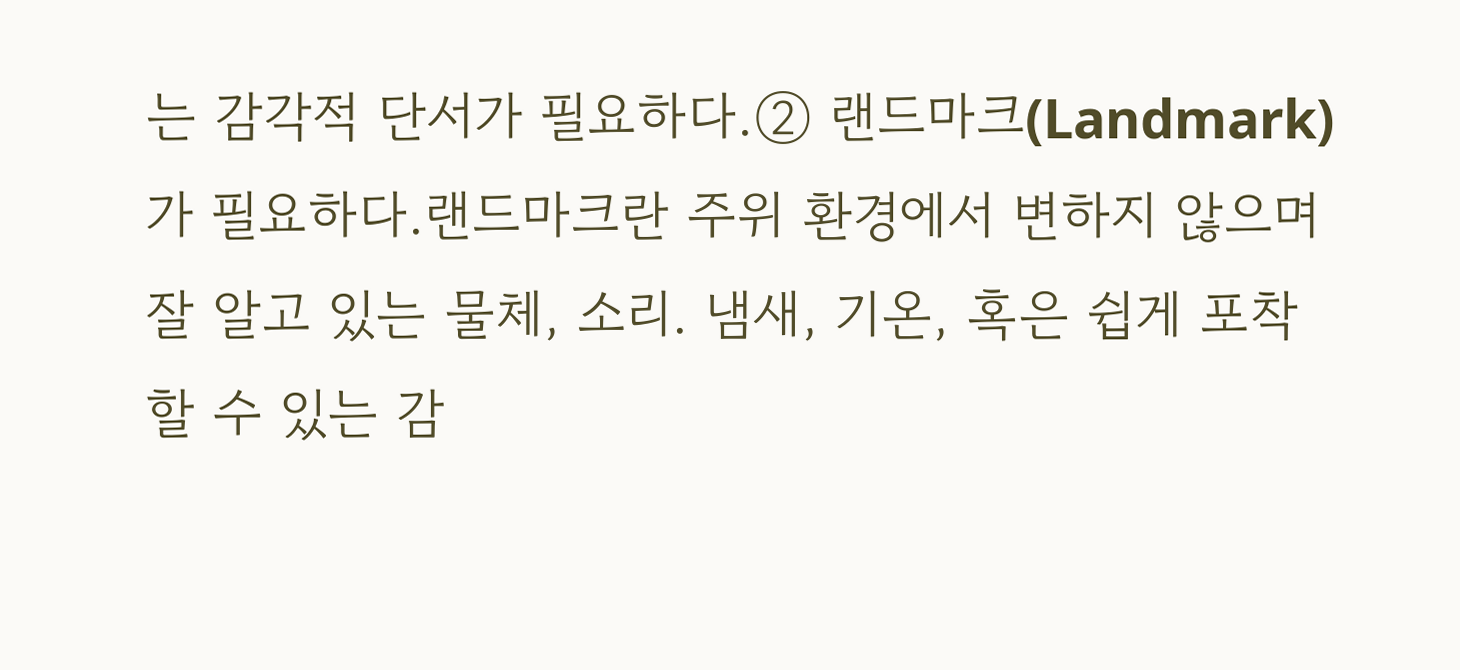는 감각적 단서가 필요하다.② 랜드마크(Landmark)가 필요하다.랜드마크란 주위 환경에서 변하지 않으며 잘 알고 있는 물체, 소리. 냄새, 기온, 혹은 쉽게 포착할 수 있는 감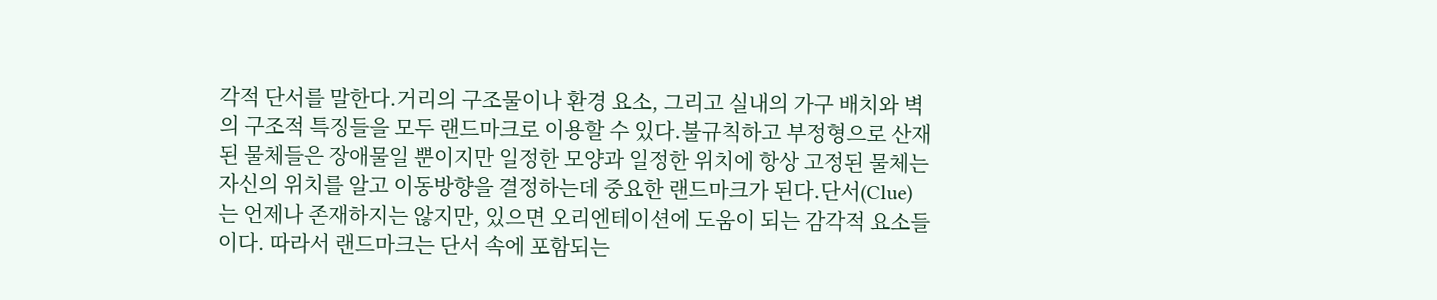각적 단서를 말한다.거리의 구조물이나 환경 요소, 그리고 실내의 가구 배치와 벽의 구조적 특징들을 모두 랜드마크로 이용할 수 있다.불규칙하고 부정형으로 산재된 물체들은 장애물일 뿐이지만 일정한 모양과 일정한 위치에 항상 고정된 물체는 자신의 위치를 알고 이동방향을 결정하는데 중요한 랜드마크가 된다.단서(Clue)는 언제나 존재하지는 않지만, 있으면 오리엔테이션에 도움이 되는 감각적 요소들이다. 따라서 랜드마크는 단서 속에 포함되는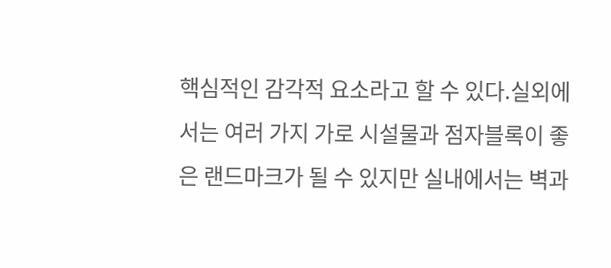핵심적인 감각적 요소라고 할 수 있다.실외에서는 여러 가지 가로 시설물과 점자블록이 좋은 랜드마크가 될 수 있지만 실내에서는 벽과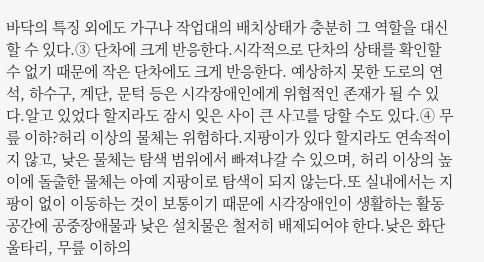바닥의 특징 외에도 가구나 작업대의 배치상태가 충분히 그 역할을 대신할 수 있다.③ 단차에 크게 반응한다.시각적으로 단차의 상태를 확인할 수 없기 때문에 작은 단차에도 크게 반응한다. 예상하지 못한 도로의 연석, 하수구, 계단, 문턱 등은 시각장애인에게 위협적인 존재가 될 수 있다.알고 있었다 할지라도 잠시 잊은 사이 큰 사고를 당할 수도 있다.④ 무릎 이하?허리 이상의 물체는 위험하다.지팡이가 있다 할지라도 연속적이지 않고, 낮은 물체는 탐색 범위에서 빠져나갈 수 있으며, 허리 이상의 높이에 돌출한 물체는 아예 지팡이로 탐색이 되지 않는다.또 실내에서는 지팡이 없이 이동하는 것이 보통이기 때문에 시각장애인이 생활하는 활동 공간에 공중장애물과 낮은 설치물은 철저히 배제되어야 한다.낮은 화단 울타리, 무릎 이하의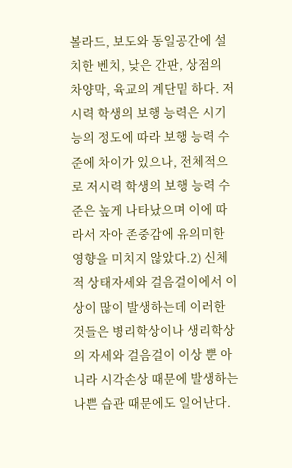볼라드, 보도와 동일공간에 설치한 벤치, 낮은 간판, 상점의 차양막, 육교의 계단밑 하다. 저시력 학생의 보행 능력은 시기능의 정도에 따라 보행 능력 수준에 차이가 있으나, 전체적으로 저시력 학생의 보행 능력 수준은 높게 나타났으며 이에 따라서 자아 존중감에 유의미한 영향을 미치지 않았다.2) 신체적 상태자세와 걸음걸이에서 이상이 많이 발생하는데 이러한 것들은 병리학상이나 생리학상의 자세와 걸음걸이 이상 뿐 아니라 시각손상 때문에 발생하는 나쁜 습관 때문에도 일어난다.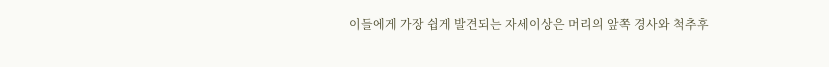이들에게 가장 쉽게 발견되는 자세이상은 머리의 앞쪽 경사와 척추후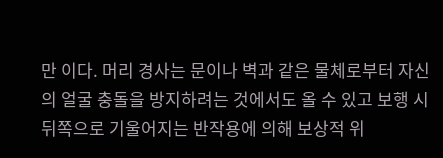만 이다. 머리 경사는 문이나 벽과 같은 물체로부터 자신의 얼굴 충돌을 방지하려는 것에서도 올 수 있고 보행 시 뒤쪽으로 기울어지는 반작용에 의해 보상적 위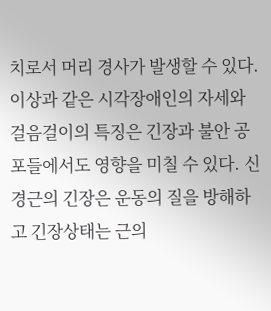치로서 머리 경사가 발생할 수 있다. 이상과 같은 시각장애인의 자세와 걸음걸이의 특징은 긴장과 불안 공포들에서도 영향을 미칠 수 있다. 신경근의 긴장은 운동의 질을 방해하고 긴장상태는 근의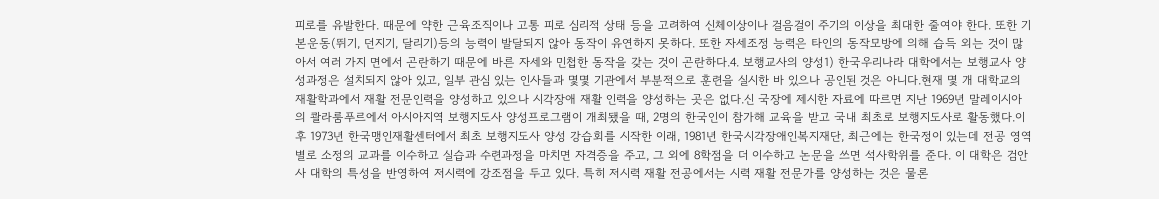피로를 유발한다. 때문에 약한 근육조직이나 고통 피로 심리적 상태 등을 고려하여 신체이상이나 걸음걸이 주기의 이상을 최대한 줄여야 한다. 또한 기본운동(뛰기, 던지기, 달리기)등의 능력이 발달되지 않아 동작이 유연하지 못하다. 또한 자세조정 능력은 타인의 동작모방에 의해 습득 외는 것이 많아서 여러 가지 면에서 곤란하기 때문에 바른 자세와 민첩한 동작을 갖는 것이 곤란하다.4. 보행교사의 양성1) 한국우리나라 대학에서는 보행교사 양성과정은 설치되지 않아 있고, 일부 관심 있는 인사들과 몇몇 기관에서 부분적으로 훈련을 실시한 바 있으나 공인된 것은 아니다.현재 몇 개 대학교의 재활학과에서 재활 전문인력을 양성하고 있으나 시각장애 재활 인력을 양성하는 곳은 없다.신 국장에 제시한 자료에 따르면 지난 1969년 말레이시아의 콸라룸푸르에서 아시아지역 보행지도사 양성프로그램이 개최됐을 때, 2명의 한국인이 참가해 교육을 받고 국내 최초로 보행지도사로 활동했다.이후 1973년 한국맹인재활센터에서 최초 보행지도사 양성 강습회를 시작한 이래, 1981년 한국시각장애인복지재단, 최근에는 한국정이 있는데 전공 영역별로 소정의 교과를 이수하고 실습과 수련과정을 마치면 자격증을 주고, 그 외에 8학점을 더 이수하고 논문을 쓰면 석사학위를 준다. 이 대학은 검안사 대학의 특성을 반영하여 저시력에 강조점을 두고 있다. 특히 저시력 재활 전공에서는 시력 재활 전문가를 양성하는 것은 물론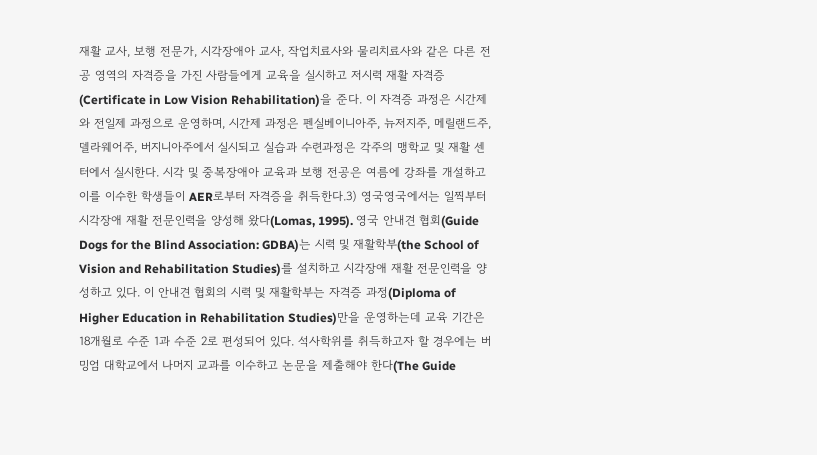재활 교사, 보행 전문가, 시각장애아 교사, 작업치료사와 물리치료사와 같은 다른 전공 영역의 자격증을 가진 사람들에게 교육을 실시하고 저시력 재활 자격증(Certificate in Low Vision Rehabilitation)을 준다. 이 자격증 과정은 시간제와 전일제 과정으로 운영하며, 시간제 과정은 펜실베이니아주, 뉴저지주, 메릴랜드주, 델라웨어주, 버지니아주에서 실시되고 실습과 수련과정은 각주의 맹학교 및 재활 센터에서 실시한다. 시각 및 중복장애아 교육과 보행 전공은 여름에 강좌를 개설하고 이를 이수한 학생들이 AER로부터 자격증을 취득한다.3) 영국영국에서는 일찍부터 시각장애 재활 전문인력을 양성해 왔다(Lomas, 1995). 영국 안내견 협회(Guide Dogs for the Blind Association: GDBA)는 시력 및 재활학부(the School of Vision and Rehabilitation Studies)를 설치하고 시각장애 재활 전문인력을 양성하고 있다. 이 안내견 협회의 시력 및 재활학부는 자격증 과정(Diploma of Higher Education in Rehabilitation Studies)만을 운영하는데 교육 기간은 18개월로 수준 1과 수준 2로 편성되어 있다. 석사학위를 취득하고자 할 경우에는 버밍엄 대학교에서 나머지 교과를 이수하고 논문을 제출해야 한다(The Guide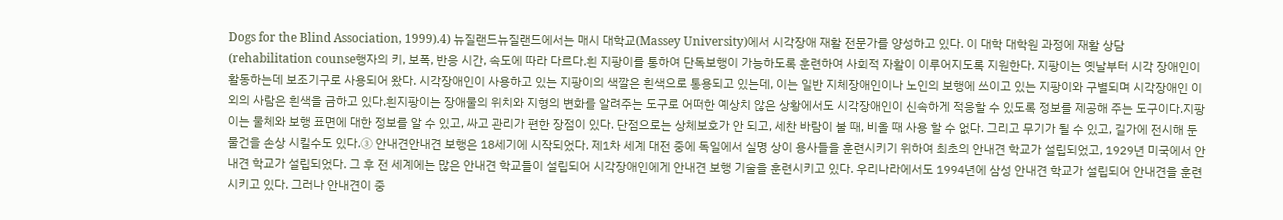Dogs for the Blind Association, 1999).4) 뉴질랜드뉴질랜드에서는 매시 대학교(Massey University)에서 시각장애 재활 전문가를 양성하고 있다. 이 대학 대학원 과정에 재활 상담(rehabilitation counse행자의 키, 보폭, 반응 시간, 속도에 따라 다르다.흰 지팡이를 통하여 단독보행이 가능하도록 훈련하여 사회적 자활이 이루어지도록 지원한다. 지팡이는 옛날부터 시각 장애인이 활동하는데 보조기구로 사용되어 왔다. 시각장애인이 사용하고 있는 지팡이의 색깔은 흰색으로 통용되고 있는데, 이는 일반 지체장애인이나 노인의 보행에 쓰이고 있는 지팡이와 구별되며 시각장애인 이외의 사람은 흰색을 금하고 있다.흰지팡이는 장애물의 위치와 지형의 변화를 알려주는 도구로 어떠한 예상치 않은 상황에서도 시각장애인이 신속하게 적응할 수 있도록 정보를 제공해 주는 도구이다.지팡이는 물체와 보행 표면에 대한 정보를 알 수 있고, 싸고 관리가 편한 장점이 있다. 단점으로는 상체보호가 안 되고, 세찬 바람이 불 때, 비올 때 사용 할 수 없다. 그리고 무기가 될 수 있고, 길가에 전시해 둔 물건을 손상 시킬수도 있다.③ 안내견안내견 보행은 18세기에 시작되었다. 제1차 세계 대전 중에 독일에서 실명 상이 용사들을 훈련시키기 위하여 최초의 안내견 학교가 설립되었고, 1929년 미국에서 안내견 학교가 설립되었다. 그 후 전 세계에는 많은 안내견 학교들이 설립되어 시각장애인에게 안내견 보행 기술을 훈련시키고 있다. 우리나라에서도 1994년에 삼성 안내견 학교가 설립되어 안내견을 훈련시키고 있다. 그러나 안내견이 중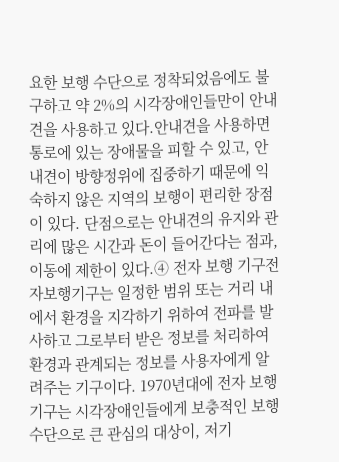요한 보행 수단으로 정착되었음에도 불구하고 약 2%의 시각장애인들만이 안내견을 사용하고 있다.안내견을 사용하면 통로에 있는 장애물을 피할 수 있고, 안내견이 방향정위에 집중하기 때문에 익숙하지 않은 지역의 보행이 편리한 장점이 있다. 단점으로는 안내견의 유지와 관리에 많은 시간과 돈이 들어간다는 점과, 이동에 제한이 있다.④ 전자 보행 기구전자보행기구는 일정한 범위 또는 거리 내에서 환경을 지각하기 위하여 전파를 발사하고 그로부터 받은 정보를 처리하여 환경과 관계되는 정보를 사용자에게 알려주는 기구이다. 1970년대에 전자 보행 기구는 시각장애인들에게 보충적인 보행 수단으로 큰 관심의 대상이, 저기